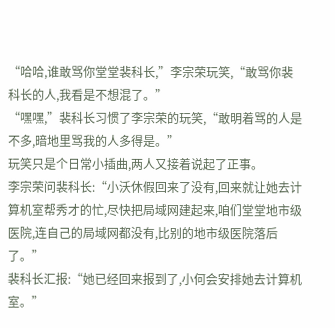“哈哈,谁敢骂你堂堂裴科长,”李宗荣玩笑,“敢骂你裴科长的人,我看是不想混了。”
“嘿嘿,”裴科长习惯了李宗荣的玩笑,“敢明着骂的人是不多,暗地里骂我的人多得是。”
玩笑只是个日常小插曲,两人又接着说起了正事。
李宗荣问裴科长:“小沃休假回来了没有,回来就让她去计算机室帮秀才的忙,尽快把局域网建起来,咱们堂堂地市级医院,连自己的局域网都没有,比别的地市级医院落后了。”
裴科长汇报:“她已经回来报到了,小何会安排她去计算机室。”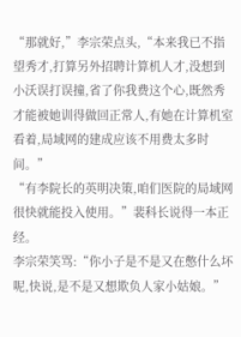“那就好,”李宗荣点头,“本来我已不指望秀才,打算另外招聘计算机人才,没想到小沃误打误撞,省了你我费这个心,既然秀才能被她训得做回正常人,有她在计算机室看着,局域网的建成应该不用费太多时间。”
“有李院长的英明决策,咱们医院的局域网很快就能投入使用。”裴科长说得一本正经。
李宗荣笑骂:“你小子是不是又在憋什么坏呢,快说,是不是又想欺负人家小姑娘。”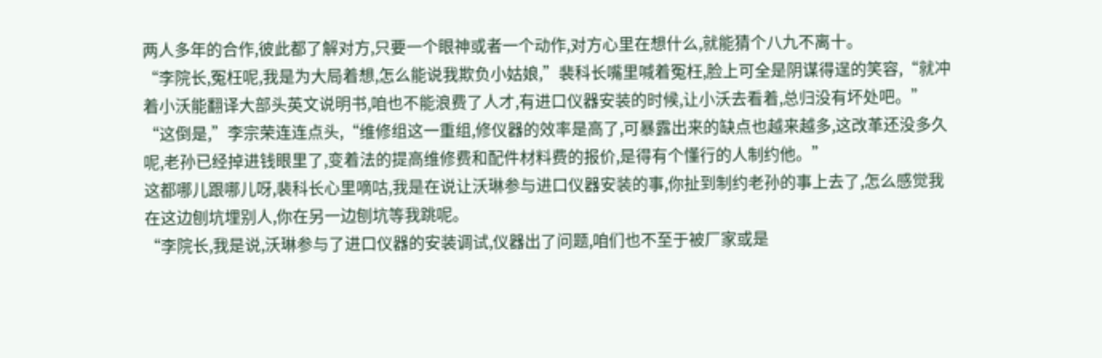两人多年的合作,彼此都了解对方,只要一个眼神或者一个动作,对方心里在想什么,就能猜个八九不离十。
“李院长,冤枉呢,我是为大局着想,怎么能说我欺负小姑娘,”裴科长嘴里喊着冤枉,脸上可全是阴谋得逞的笑容,“就冲着小沃能翻译大部头英文说明书,咱也不能浪费了人才,有进口仪器安装的时候,让小沃去看着,总归没有坏处吧。”
“这倒是,”李宗荣连连点头,“维修组这一重组,修仪器的效率是高了,可暴露出来的缺点也越来越多,这改革还没多久呢,老孙已经掉进钱眼里了,变着法的提高维修费和配件材料费的报价,是得有个懂行的人制约他。”
这都哪儿跟哪儿呀,裴科长心里嘀咕,我是在说让沃琳参与进口仪器安装的事,你扯到制约老孙的事上去了,怎么感觉我在这边刨坑埋别人,你在另一边刨坑等我跳呢。
“李院长,我是说,沃琳参与了进口仪器的安装调试,仪器出了问题,咱们也不至于被厂家或是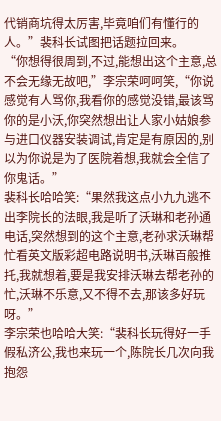代销商坑得太厉害,毕竟咱们有懂行的人。”裴科长试图把话题拉回来。
“你想得很周到,不过,能想出这个主意,总不会无缘无故吧,”李宗荣呵呵笑,“你说感觉有人骂你,我看你的感觉没错,最该骂你的是小沃,你突然想出让人家小姑娘参与进口仪器安装调试,肯定是有原因的,别以为你说是为了医院着想,我就会全信了你鬼话。”
裴科长哈哈笑:“果然我这点小九九逃不出李院长的法眼,我是听了沃琳和老孙通电话,突然想到的这个主意,老孙求沃琳帮忙看英文版彩超电路说明书,沃琳百般推托,我就想着,要是我安排沃琳去帮老孙的忙,沃琳不乐意,又不得不去,那该多好玩呀。”
李宗荣也哈哈大笑:“裴科长玩得好一手假私济公,我也来玩一个,陈院长几次向我抱怨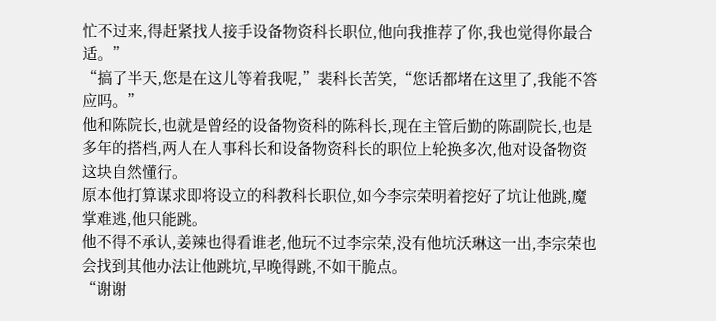忙不过来,得赶紧找人接手设备物资科长职位,他向我推荐了你,我也觉得你最合适。”
“搞了半天,您是在这儿等着我呢,”裴科长苦笑,“您话都堵在这里了,我能不答应吗。”
他和陈院长,也就是曾经的设备物资科的陈科长,现在主管后勤的陈副院长,也是多年的搭档,两人在人事科长和设备物资科长的职位上轮换多次,他对设备物资这块自然懂行。
原本他打算谋求即将设立的科教科长职位,如今李宗荣明着挖好了坑让他跳,魔掌难逃,他只能跳。
他不得不承认,姜辣也得看谁老,他玩不过李宗荣,没有他坑沃琳这一出,李宗荣也会找到其他办法让他跳坑,早晚得跳,不如干脆点。
“谢谢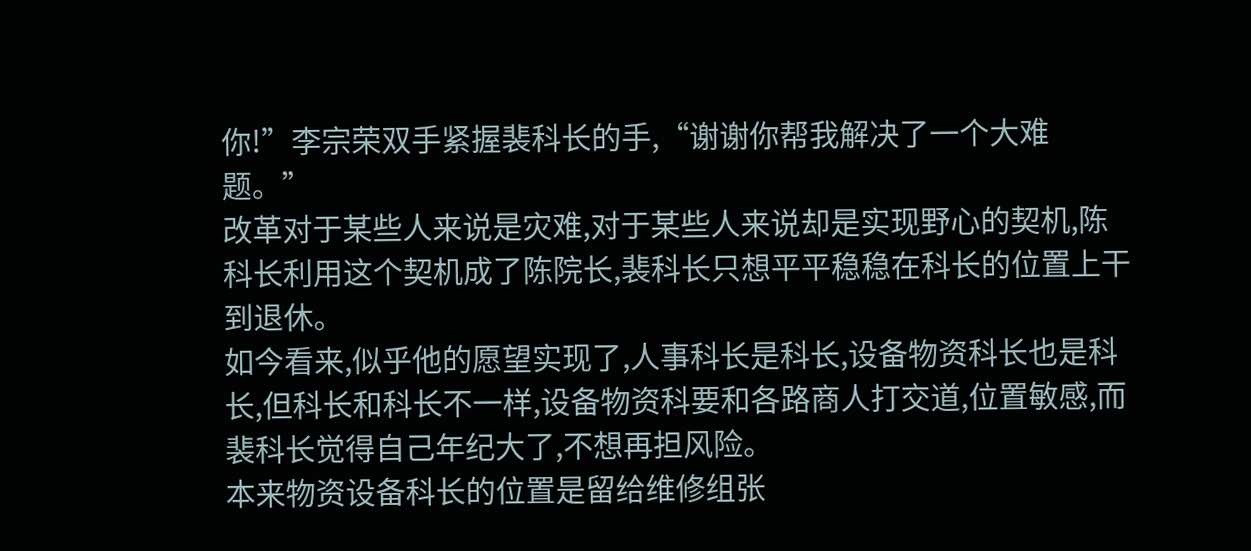你!”李宗荣双手紧握裴科长的手,“谢谢你帮我解决了一个大难题。”
改革对于某些人来说是灾难,对于某些人来说却是实现野心的契机,陈科长利用这个契机成了陈院长,裴科长只想平平稳稳在科长的位置上干到退休。
如今看来,似乎他的愿望实现了,人事科长是科长,设备物资科长也是科长,但科长和科长不一样,设备物资科要和各路商人打交道,位置敏感,而裴科长觉得自己年纪大了,不想再担风险。
本来物资设备科长的位置是留给维修组张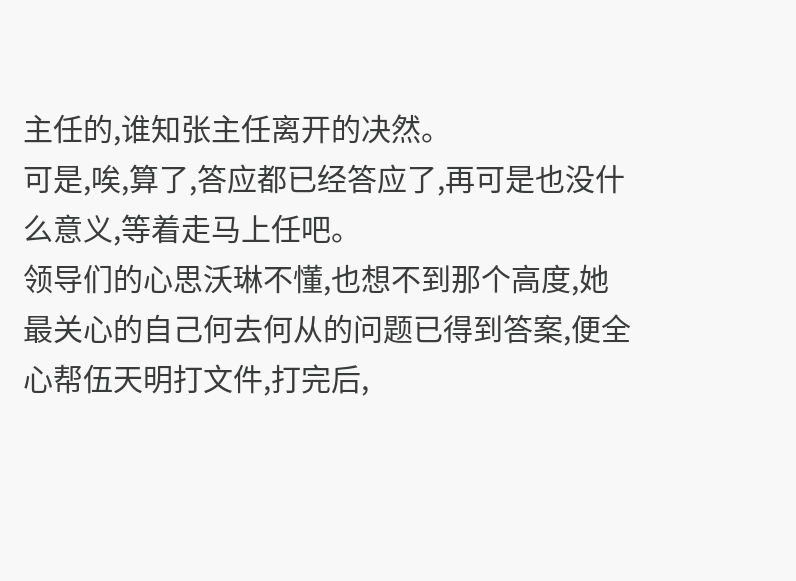主任的,谁知张主任离开的决然。
可是,唉,算了,答应都已经答应了,再可是也没什么意义,等着走马上任吧。
领导们的心思沃琳不懂,也想不到那个高度,她最关心的自己何去何从的问题已得到答案,便全心帮伍天明打文件,打完后,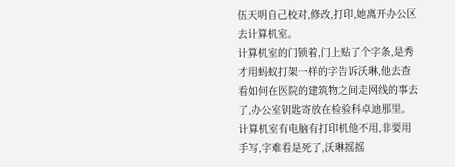伍天明自己校对,修改,打印,她离开办公区去计算机室。
计算机室的门锁着,门上贴了个字条,是秀才用蚂蚁打架一样的字告诉沃琳,他去查看如何在医院的建筑物之间走网线的事去了,办公室钥匙寄放在检验科卓迪那里。
计算机室有电脑有打印机他不用,非要用手写,字难看是死了,沃琳摇摇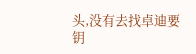头,没有去找卓迪要钥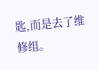匙,而是去了维修组。